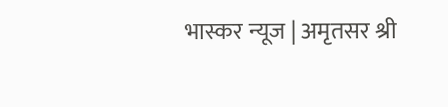भास्कर न्यूज | अमृतसर श्री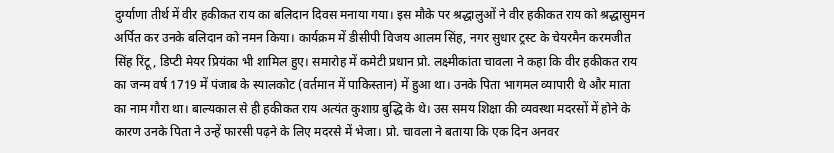दुर्ग्याणा तीर्थ में वीर हकीकत राय का बलिदान दिवस मनाया गया। इस मौके पर श्रद्धालुओं ने वीर हकीकत राय को श्रद्धासुमन अर्पित कर उनके बलिदान को नमन किया। कार्यक्रम में डीसीपी विजय आलम सिंह, नगर सुधार ट्रस्ट के चेयरमैन करमजीत सिंह रिंटू, डिप्टी मेयर प्रियंका भी शामिल हुए। समारोह में कमेटी प्रधान प्रो. लक्ष्मीकांता चावला ने कहा कि वीर हकीकत राय का जन्म वर्ष 1719 में पंजाब के स्यालकोट (वर्तमान में पाकिस्तान) में हुआ था। उनके पिता भागमल व्यापारी थे और माता का नाम गौरा था। बाल्यकाल से ही हकीकत राय अत्यंत कुशाग्र बुद्धि के थे। उस समय शिक्षा की व्यवस्था मदरसों में होने के कारण उनके पिता ने उन्हें फारसी पढ़ने के लिए मदरसे में भेजा। प्रो. चावला ने बताया कि एक दिन अनवर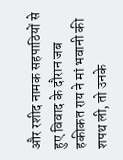और रशीद नामक सहपाठियों से हुए विवाद के दौरान जब हकीकत राय ने मां भवानी की शपथ ली, तो उनके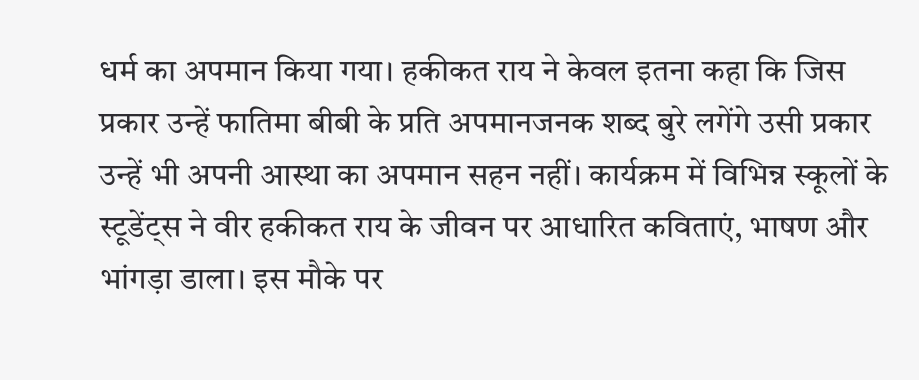धर्म का अपमान किया गया। हकीकत राय ने केवल इतना कहा कि जिस प्रकार उन्हें फातिमा बीबी के प्रति अपमानजनक शब्द बुरे लगेंगे उसी प्रकार उन्हें भी अपनी आस्था का अपमान सहन नहीं। कार्यक्रम में विभिन्न स्कूलों के स्टूडेंट्स ने वीर हकीकत राय के जीवन पर आधारित कविताएं, भाषण और भांगड़ा डाला। इस मौके पर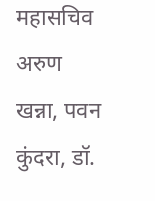महासचिव अरुण खन्ना, पवन कुंदरा, डॉ.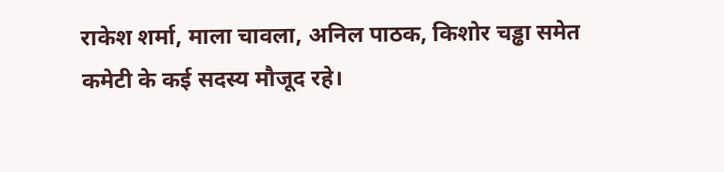राकेश शर्मा, माला चावला, अनिल पाठक, किशोर चड्ढा समेत कमेटी के कई सदस्य मौजूद रहे।